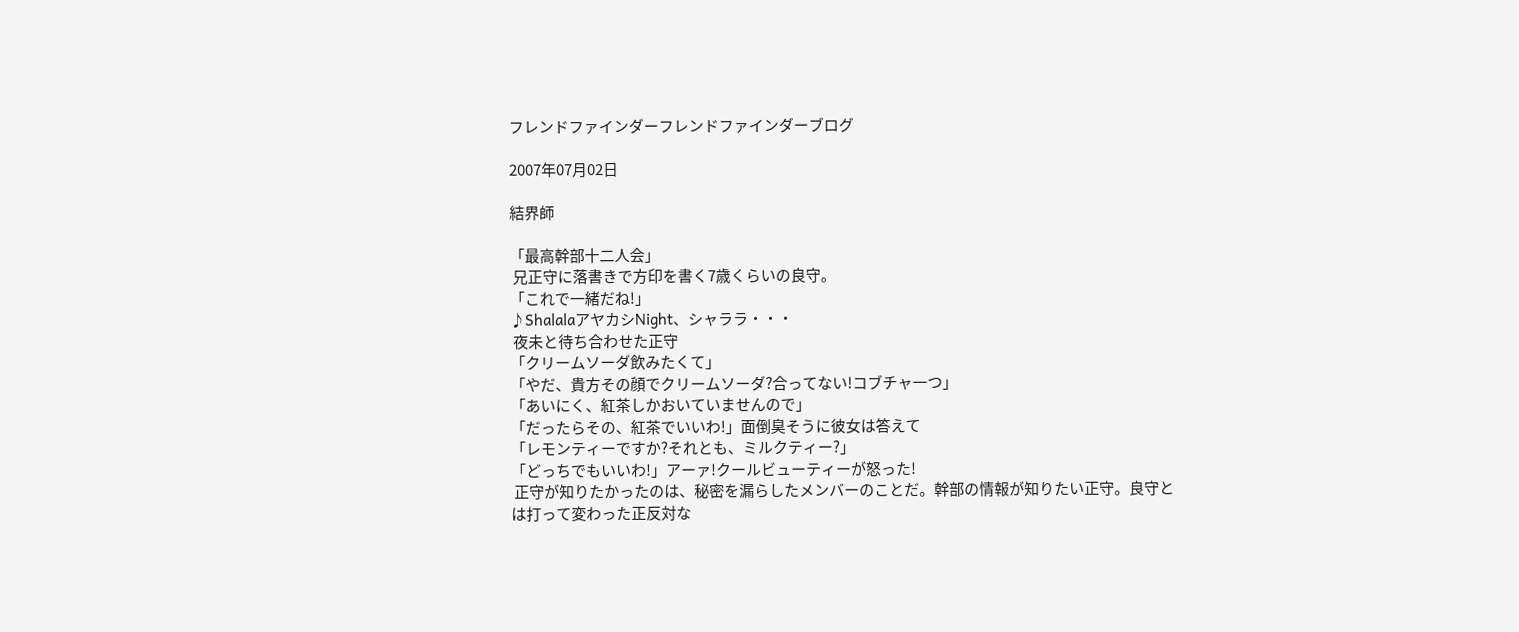フレンドファインダーフレンドファインダーブログ

2007年07月02日

結界師

「最高幹部十二人会」
 兄正守に落書きで方印を書く7歳くらいの良守。
「これで一緒だね!」
♪ShalalaアヤカシNight、シャララ・・・
 夜未と待ち合わせた正守
「クリームソーダ飲みたくて」
「やだ、貴方その顔でクリームソーダ?合ってない!コブチャ一つ」
「あいにく、紅茶しかおいていませんので」
「だったらその、紅茶でいいわ!」面倒臭そうに彼女は答えて
「レモンティーですか?それとも、ミルクティー?」
「どっちでもいいわ!」アーァ!クールビューティーが怒った!
 正守が知りたかったのは、秘密を漏らしたメンバーのことだ。幹部の情報が知りたい正守。良守とは打って変わった正反対な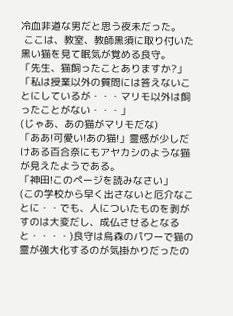冷血非道な男だと思う夜未だった。
 ここは、教室、教師黒須に取り付いた黒い猫を見て眠気が覚める良守。
「先生、猫飼ったことありますか?」
「私は授業以外の質問には答えないことにしているが・・・マリモ以外は飼ったことがない・・・」
(じゃあ、あの猫がマリモだな)
「ああ!可愛い!あの猫!」霊感が少しだけある百合奈にもアヤカシのような猫が見えたようである。
「神田!このページを読みなさい」
(この学校から早く出さないと厄介なことに・・でも、人についたものを剥がすのは大変だし、成仏させるとなると・・・・)良守は烏森のパワーで猫の霊が強大化するのが気掛かりだったの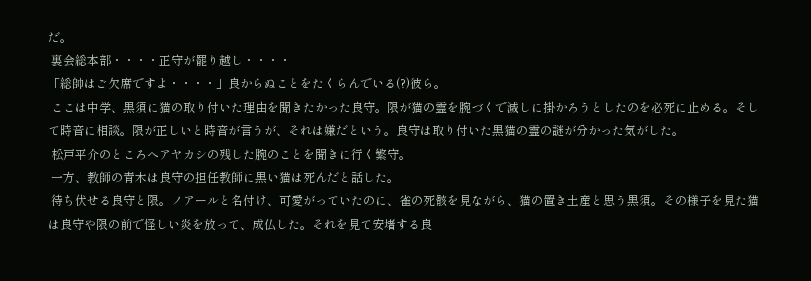だ。
 裏会総本部・・・・正守が罷り越し・・・・
「総帥はご欠席ですよ・・・・」良からぬことをたくらんでいる(?)彼ら。
 ここは中学、黒須に猫の取り付いた理由を聞きたかった良守。限が猫の霊を腕づくで滅しに掛かろうとしたのを必死に止める。そして時音に相談。限が正しいと時音が言うが、それは嫌だという。良守は取り付いた黒猫の霊の謎が分かった気がした。
 松戸平介のところへアヤカシの残した腕のことを聞きに行く繁守。
 一方、教師の青木は良守の担任教師に黒い猫は死んだと話した。
 待ち伏せる良守と限。ノアールと名付け、可愛がっていたのに、雀の死骸を見ながら、猫の置き土産と思う黒須。その様子を見た猫は良守や限の前で怪しい炎を放って、成仏した。それを見て安堵する良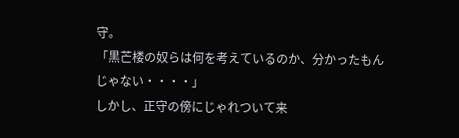守。
「黒芒楼の奴らは何を考えているのか、分かったもんじゃない・・・・」
しかし、正守の傍にじゃれついて来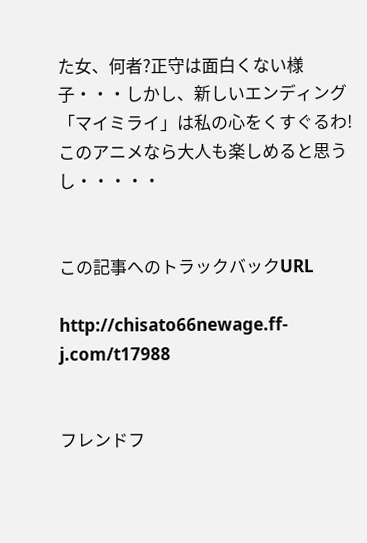た女、何者?正守は面白くない様子・・・しかし、新しいエンディング「マイミライ」は私の心をくすぐるわ!このアニメなら大人も楽しめると思うし・・・・・


この記事へのトラックバックURL

http://chisato66newage.ff-j.com/t17988


フレンドフ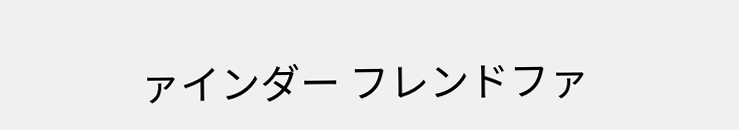ァインダー フレンドファ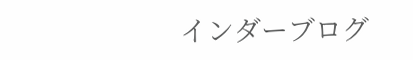インダーブログ